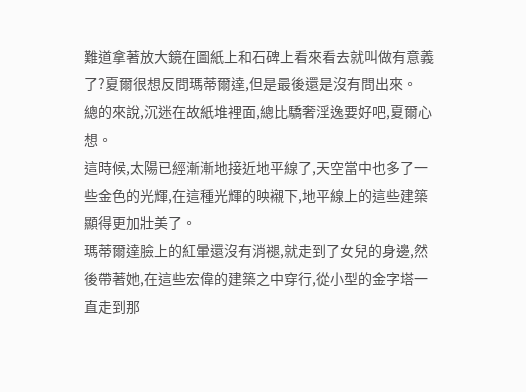難道拿著放大鏡在圖紙上和石碑上看來看去就叫做有意義了?夏爾很想反問瑪蒂爾達,但是最後還是沒有問出來。
總的來說,沉迷在故紙堆裡面,總比驕奢淫逸要好吧,夏爾心想。
這時候,太陽已經漸漸地接近地平線了,天空當中也多了一些金色的光輝,在這種光輝的映襯下,地平線上的這些建築顯得更加壯美了。
瑪蒂爾達臉上的紅暈還沒有消褪,就走到了女兒的身邊,然後帶著她,在這些宏偉的建築之中穿行,從小型的金字塔一直走到那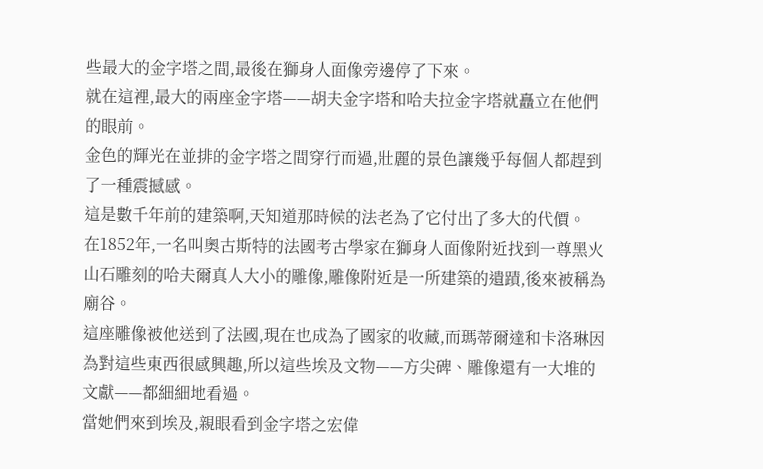些最大的金字塔之間,最後在獅身人面像旁邊停了下來。
就在這裡,最大的兩座金字塔——胡夫金字塔和哈夫拉金字塔就矗立在他們的眼前。
金色的輝光在並排的金字塔之間穿行而過,壯麗的景色讓幾乎每個人都趕到了一種震撼感。
這是數千年前的建築啊,天知道那時候的法老為了它付出了多大的代價。
在1852年,一名叫奧古斯特的法國考古學家在獅身人面像附近找到一尊黑火山石雕刻的哈夫爾真人大小的雕像,雕像附近是一所建築的遺蹟,後來被稱為廟谷。
這座雕像被他送到了法國,現在也成為了國家的收藏,而瑪蒂爾達和卡洛琳因為對這些東西很感興趣,所以這些埃及文物——方尖碑、雕像還有一大堆的文獻——都細細地看過。
當她們來到埃及,親眼看到金字塔之宏偉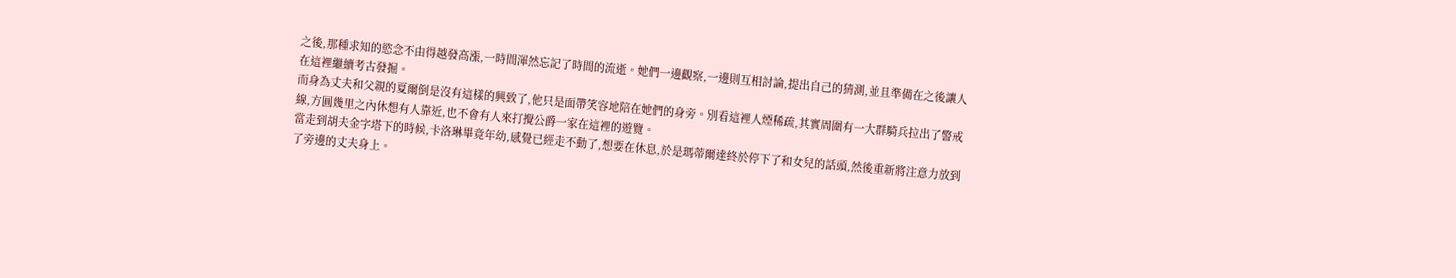之後,那種求知的慾念不由得越發高漲,一時間渾然忘記了時間的流逝。她們一邊觀察,一邊則互相討論,提出自己的猜測,並且準備在之後讓人在這裡繼續考古發掘。
而身為丈夫和父親的夏爾倒是沒有這樣的興致了,他只是面帶笑容地陪在她們的身旁。別看這裡人煙稀疏,其實周圍有一大群騎兵拉出了警戒線,方圓幾里之內休想有人靠近,也不會有人來打攪公爵一家在這裡的遊覽。
當走到胡夫金字塔下的時候,卡洛琳畢竟年幼,感覺已經走不動了,想要在休息,於是瑪蒂爾達終於停下了和女兒的話頭,然後重新將注意力放到了旁邊的丈夫身上。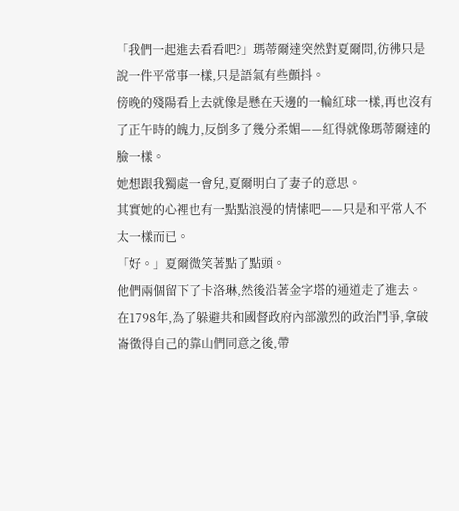「我們一起進去看看吧?」瑪蒂爾達突然對夏爾問,彷彿只是說一件平常事一樣,只是語氣有些顫抖。
傍晚的殘陽看上去就像是懸在天邊的一輪紅球一樣,再也沒有了正午時的魄力,反倒多了幾分柔媚——紅得就像瑪蒂爾達的臉一樣。
她想跟我獨處一會兒,夏爾明白了妻子的意思。
其實她的心裡也有一點點浪漫的情愫吧——只是和平常人不太一樣而已。
「好。」夏爾微笑著點了點頭。
他們兩個留下了卡洛琳,然後沿著金字塔的通道走了進去。
在1798年,為了躲避共和國督政府內部激烈的政治鬥爭,拿破崙徵得自己的靠山們同意之後,帶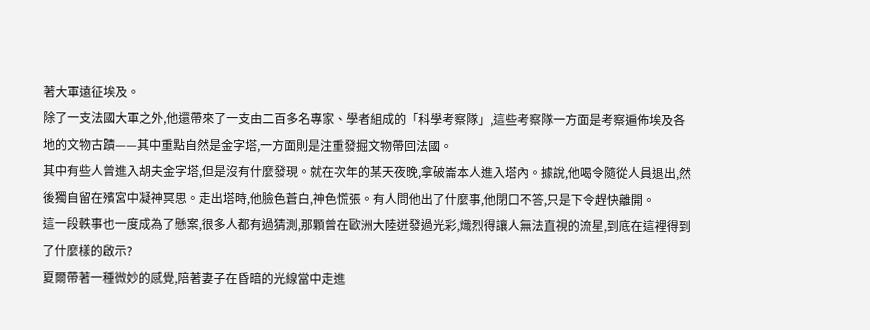著大軍遠征埃及。
除了一支法國大軍之外,他還帶來了一支由二百多名專家、學者組成的「科學考察隊」,這些考察隊一方面是考察遍佈埃及各地的文物古蹟——其中重點自然是金字塔,一方面則是注重發掘文物帶回法國。
其中有些人曾進入胡夫金字塔,但是沒有什麼發現。就在次年的某天夜晚,拿破崙本人進入塔內。據說,他喝令隨從人員退出,然後獨自留在殯宮中凝神冥思。走出塔時,他臉色蒼白,神色慌張。有人問他出了什麼事,他閉口不答,只是下令趕快離開。
這一段軼事也一度成為了懸案,很多人都有過猜測,那顆曾在歐洲大陸迸發過光彩,熾烈得讓人無法直視的流星,到底在這裡得到了什麼樣的啟示?
夏爾帶著一種微妙的感覺,陪著妻子在昏暗的光線當中走進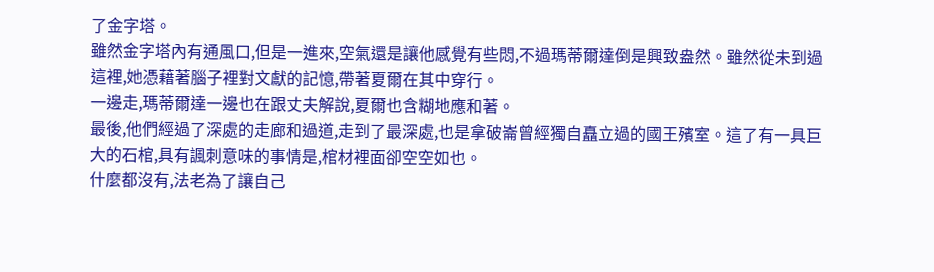了金字塔。
雖然金字塔內有通風口,但是一進來,空氣還是讓他感覺有些悶,不過瑪蒂爾達倒是興致盎然。雖然從未到過這裡,她憑藉著腦子裡對文獻的記憶,帶著夏爾在其中穿行。
一邊走,瑪蒂爾達一邊也在跟丈夫解說,夏爾也含糊地應和著。
最後,他們經過了深處的走廊和過道,走到了最深處,也是拿破崙曾經獨自矗立過的國王殯室。這了有一具巨大的石棺,具有諷刺意味的事情是,棺材裡面卻空空如也。
什麼都沒有,法老為了讓自己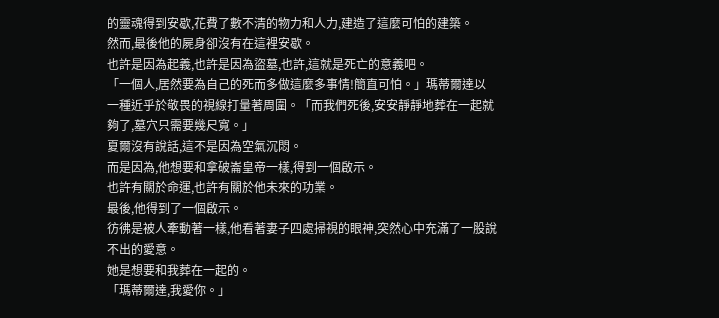的靈魂得到安歇,花費了數不清的物力和人力,建造了這麼可怕的建築。
然而,最後他的屍身卻沒有在這裡安歇。
也許是因為起義,也許是因為盜墓,也許,這就是死亡的意義吧。
「一個人,居然要為自己的死而多做這麼多事情!簡直可怕。」瑪蒂爾達以一種近乎於敬畏的視線打量著周圍。「而我們死後,安安靜靜地葬在一起就夠了,墓穴只需要幾尺寬。」
夏爾沒有說話,這不是因為空氣沉悶。
而是因為,他想要和拿破崙皇帝一樣,得到一個啟示。
也許有關於命運,也許有關於他未來的功業。
最後,他得到了一個啟示。
彷彿是被人牽動著一樣,他看著妻子四處掃視的眼神,突然心中充滿了一股說不出的愛意。
她是想要和我葬在一起的。
「瑪蒂爾達,我愛你。」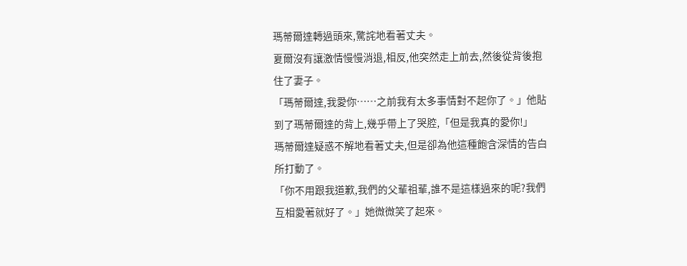瑪蒂爾達轉過頭來,驚詫地看著丈夫。
夏爾沒有讓激情慢慢消退,相反,他突然走上前去,然後從背後抱住了妻子。
「瑪蒂爾達,我愛你……之前我有太多事情對不起你了。」他貼到了瑪蒂爾達的背上,幾乎帶上了哭腔,「但是我真的愛你!」
瑪蒂爾達疑惑不解地看著丈夫,但是卻為他這種飽含深情的告白所打動了。
「你不用跟我道歉,我們的父輩祖輩,誰不是這樣過來的呢?我們互相愛著就好了。」她微微笑了起來。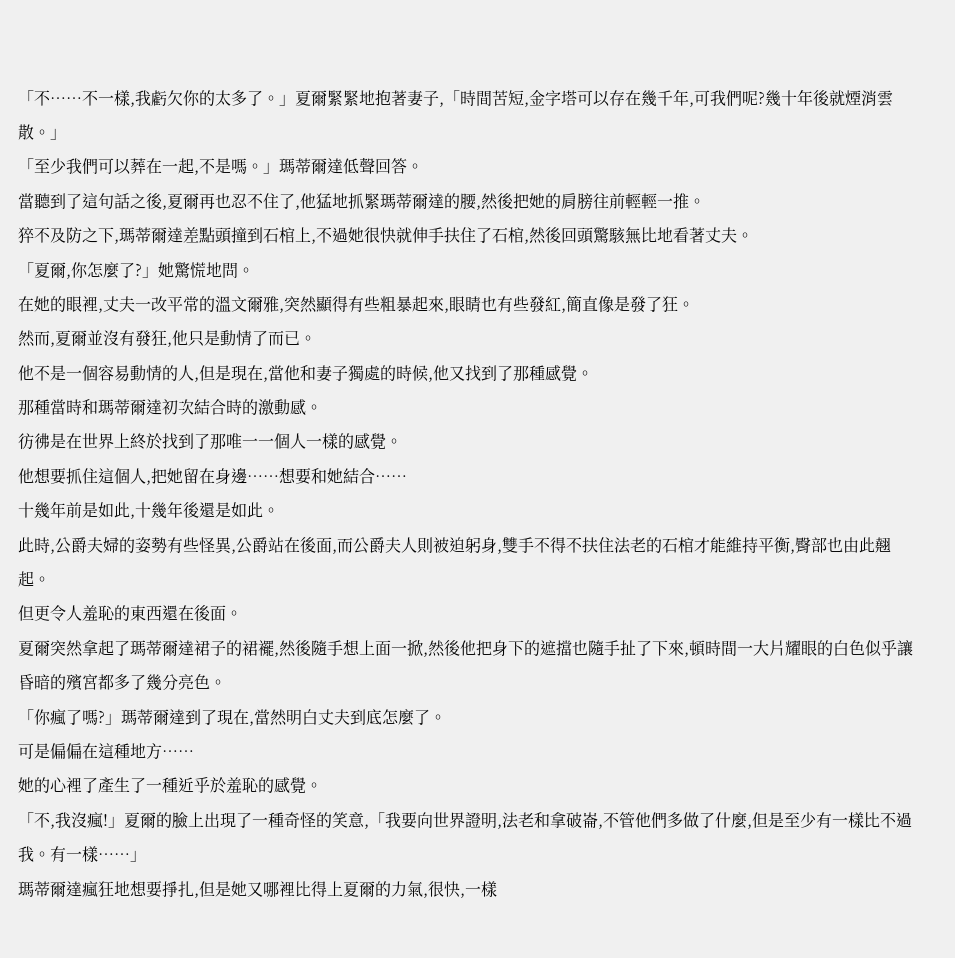「不……不一樣,我虧欠你的太多了。」夏爾緊緊地抱著妻子,「時間苦短,金字塔可以存在幾千年,可我們呢?幾十年後就煙消雲散。」
「至少我們可以葬在一起,不是嗎。」瑪蒂爾達低聲回答。
當聽到了這句話之後,夏爾再也忍不住了,他猛地抓緊瑪蒂爾達的腰,然後把她的肩膀往前輕輕一推。
猝不及防之下,瑪蒂爾達差點頭撞到石棺上,不過她很快就伸手扶住了石棺,然後回頭驚駭無比地看著丈夫。
「夏爾,你怎麼了?」她驚慌地問。
在她的眼裡,丈夫一改平常的溫文爾雅,突然顯得有些粗暴起來,眼睛也有些發紅,簡直像是發了狂。
然而,夏爾並沒有發狂,他只是動情了而已。
他不是一個容易動情的人,但是現在,當他和妻子獨處的時候,他又找到了那種感覺。
那種當時和瑪蒂爾達初次結合時的激動感。
彷彿是在世界上終於找到了那唯一一個人一樣的感覺。
他想要抓住這個人,把她留在身邊……想要和她結合……
十幾年前是如此,十幾年後還是如此。
此時,公爵夫婦的姿勢有些怪異,公爵站在後面,而公爵夫人則被迫躬身,雙手不得不扶住法老的石棺才能維持平衡,臀部也由此翹起。
但更令人羞恥的東西還在後面。
夏爾突然拿起了瑪蒂爾達裙子的裙襬,然後隨手想上面一掀,然後他把身下的遮擋也隨手扯了下來,頓時間一大片耀眼的白色似乎讓昏暗的殯宮都多了幾分亮色。
「你瘋了嗎?」瑪蒂爾達到了現在,當然明白丈夫到底怎麼了。
可是偏偏在這種地方……
她的心裡了產生了一種近乎於羞恥的感覺。
「不,我沒瘋!」夏爾的臉上出現了一種奇怪的笑意,「我要向世界證明,法老和拿破崙,不管他們多做了什麼,但是至少有一樣比不過我。有一樣……」
瑪蒂爾達瘋狂地想要掙扎,但是她又哪裡比得上夏爾的力氣,很快,一樣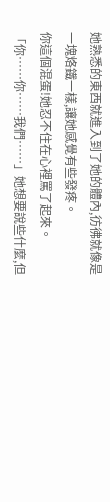她熟悉的東西就進入到了她的體內,彷彿就像是一塊烙鐵一樣,讓她感覺有些發疼。
你這個混蛋!她忍不住在心裡罵了起來。
「你……你……我們……」她想要說些什麼,但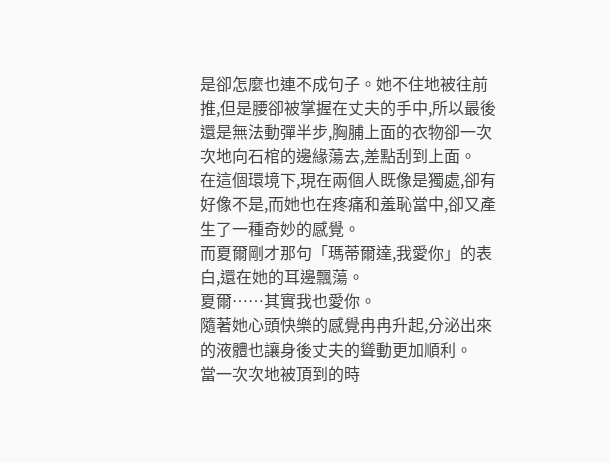是卻怎麼也連不成句子。她不住地被往前推,但是腰卻被掌握在丈夫的手中,所以最後還是無法動彈半步,胸脯上面的衣物卻一次次地向石棺的邊緣蕩去,差點刮到上面。
在這個環境下,現在兩個人既像是獨處,卻有好像不是,而她也在疼痛和羞恥當中,卻又產生了一種奇妙的感覺。
而夏爾剛才那句「瑪蒂爾達,我愛你」的表白,還在她的耳邊飄蕩。
夏爾……其實我也愛你。
隨著她心頭快樂的感覺冉冉升起,分泌出來的液體也讓身後丈夫的聳動更加順利。
當一次次地被頂到的時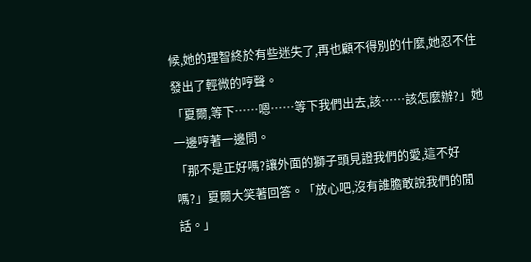候,她的理智終於有些迷失了,再也顧不得別的什麼,她忍不住發出了輕微的哼聲。
「夏爾,等下……嗯……等下我們出去,該……該怎麼辦?」她一邊哼著一邊問。
「那不是正好嗎?讓外面的獅子頭見證我們的愛,這不好嗎?」夏爾大笑著回答。「放心吧,沒有誰膽敢說我們的閒話。」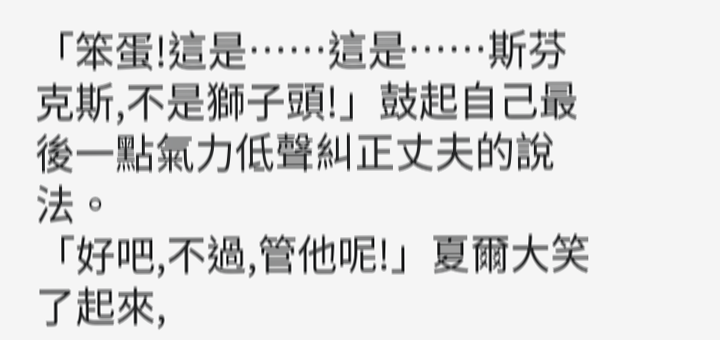「笨蛋!這是……這是……斯芬克斯,不是獅子頭!」鼓起自己最後一點氣力低聲糾正丈夫的說法。
「好吧,不過,管他呢!」夏爾大笑了起來,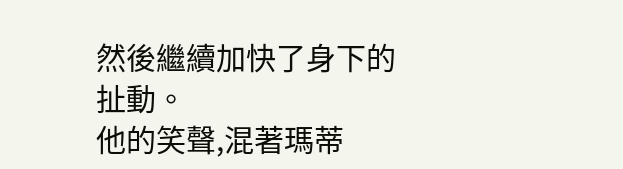然後繼續加快了身下的扯動。
他的笑聲,混著瑪蒂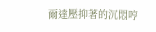爾達壓抑著的沉悶哼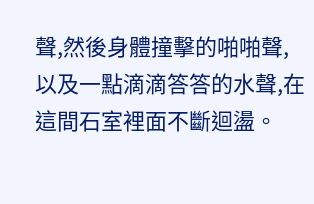聲,然後身體撞擊的啪啪聲,以及一點滴滴答答的水聲,在這間石室裡面不斷迴盪。